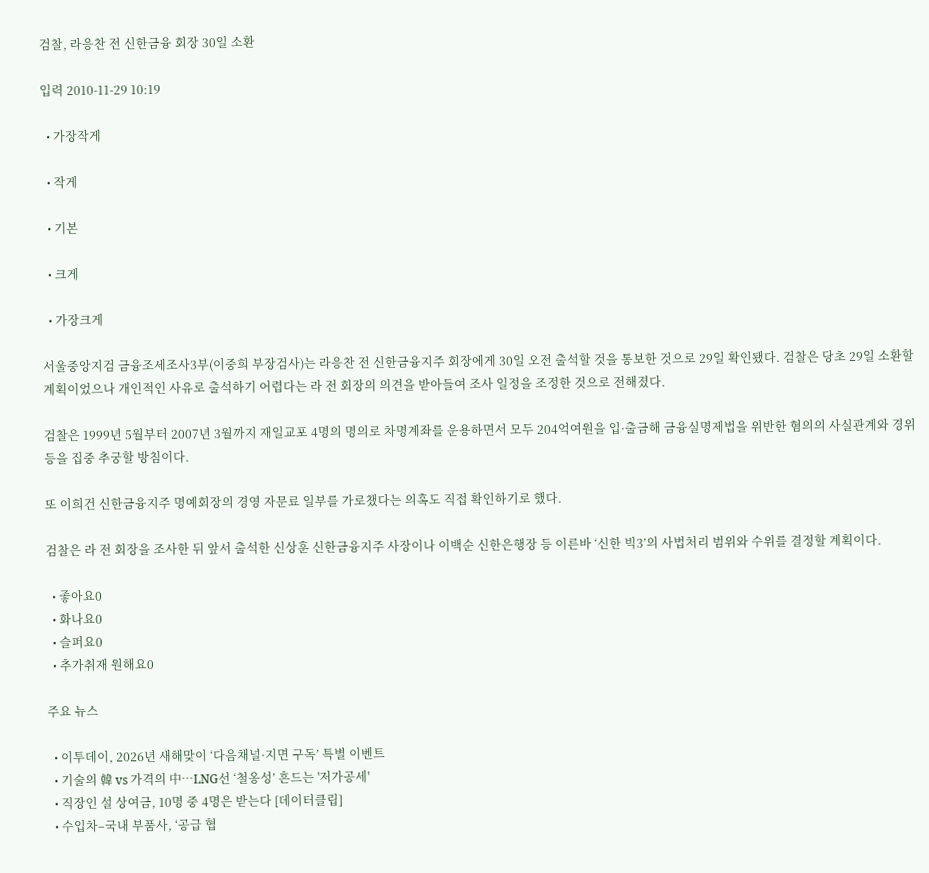검찰, 라응찬 전 신한금융 회장 30일 소환

입력 2010-11-29 10:19

  • 가장작게

  • 작게

  • 기본

  • 크게

  • 가장크게

서울중앙지검 금융조세조사3부(이중희 부장검사)는 라응찬 전 신한금융지주 회장에게 30일 오전 출석할 것을 통보한 것으로 29일 확인됐다. 검찰은 당초 29일 소환할 계획이었으나 개인적인 사유로 출석하기 어렵다는 라 전 회장의 의견을 받아들여 조사 일정을 조정한 것으로 전해졌다.

검찰은 1999년 5월부터 2007년 3월까지 재일교포 4명의 명의로 차명계좌를 운용하면서 모두 204억여원을 입·출금해 금융실명제법을 위반한 혐의의 사실관계와 경위 등을 집중 추궁할 방침이다.

또 이희건 신한금융지주 명예회장의 경영 자문료 일부를 가로챘다는 의혹도 직접 확인하기로 했다.

검찰은 라 전 회장을 조사한 뒤 앞서 출석한 신상훈 신한금융지주 사장이나 이백순 신한은행장 등 이른바 ‘신한 빅3’의 사법처리 범위와 수위를 결정할 계획이다.

  • 좋아요0
  • 화나요0
  • 슬퍼요0
  • 추가취재 원해요0

주요 뉴스

  • 이투데이, 2026년 새해맞이 ‘다음채널·지면 구독’ 특별 이벤트
  • 기술의 韓 vs 가격의 中…LNG선 ‘철옹성’ 흔드는 '저가공세'
  • 직장인 설 상여금, 10명 중 4명은 받는다 [데이터클립]
  • 수입차–국내 부품사, ‘공급 협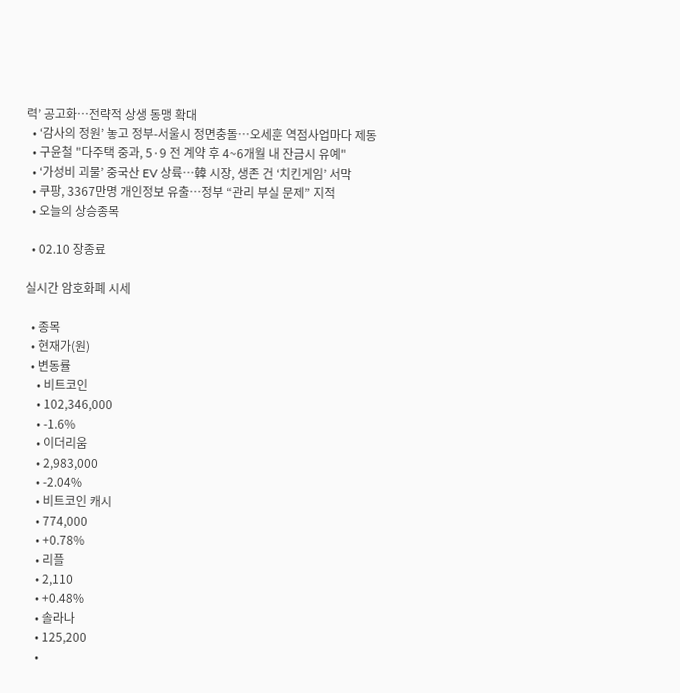력’ 공고화…전략적 상생 동맹 확대
  • ‘감사의 정원’ 놓고 정부-서울시 정면충돌…오세훈 역점사업마다 제동
  • 구윤철 "다주택 중과, 5·9 전 계약 후 4~6개월 내 잔금시 유예"
  • ‘가성비 괴물’ 중국산 EV 상륙…韓 시장, 생존 건 ‘치킨게임’ 서막
  • 쿠팡, 3367만명 개인정보 유출⋯정부 “관리 부실 문제” 지적
  • 오늘의 상승종목

  • 02.10 장종료

실시간 암호화폐 시세

  • 종목
  • 현재가(원)
  • 변동률
    • 비트코인
    • 102,346,000
    • -1.6%
    • 이더리움
    • 2,983,000
    • -2.04%
    • 비트코인 캐시
    • 774,000
    • +0.78%
    • 리플
    • 2,110
    • +0.48%
    • 솔라나
    • 125,200
    •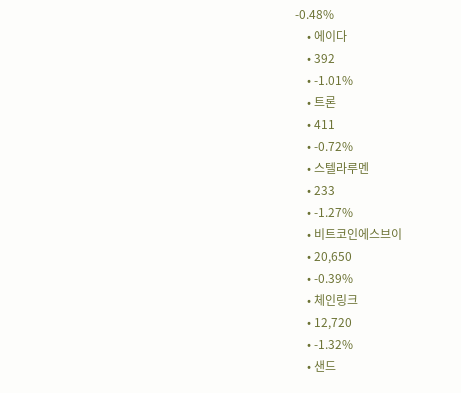-0.48%
    • 에이다
    • 392
    • -1.01%
    • 트론
    • 411
    • -0.72%
    • 스텔라루멘
    • 233
    • -1.27%
    • 비트코인에스브이
    • 20,650
    • -0.39%
    • 체인링크
    • 12,720
    • -1.32%
    • 샌드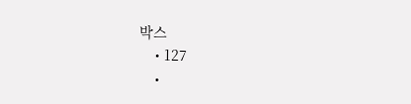박스
    • 127
    •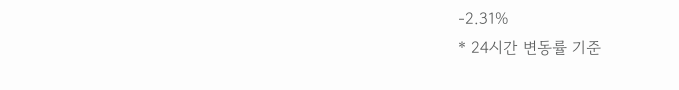-2.31%
* 24시간 변동률 기준